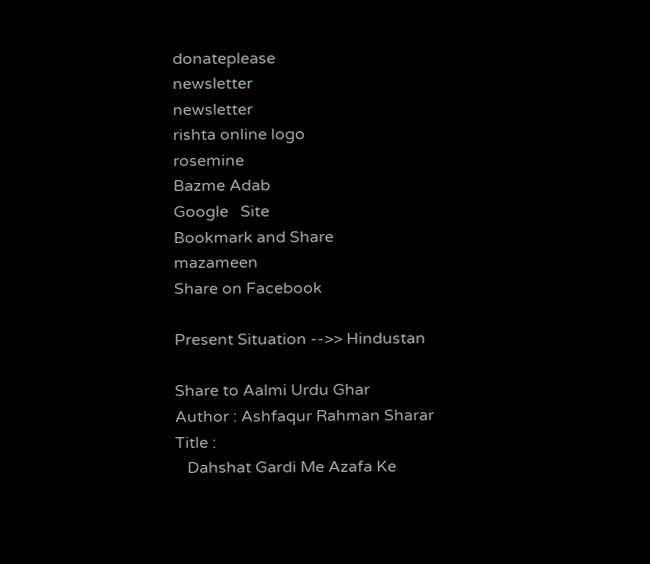donateplease
newsletter
newsletter
rishta online logo
rosemine
Bazme Adab
Google   Site
Bookmark and Share
mazameen
Share on Facebook

Present Situation -->> Hindustan

Share to Aalmi Urdu Ghar
Author : Ashfaqur Rahman Sharar
Title :
   Dahshat Gardi Me Azafa Ke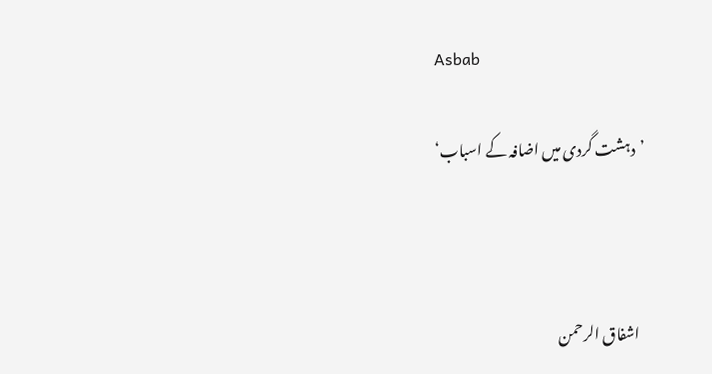Asbab

’دہشت گردی میں اضافہ کے اسباب‘



  اشفاق الرحمن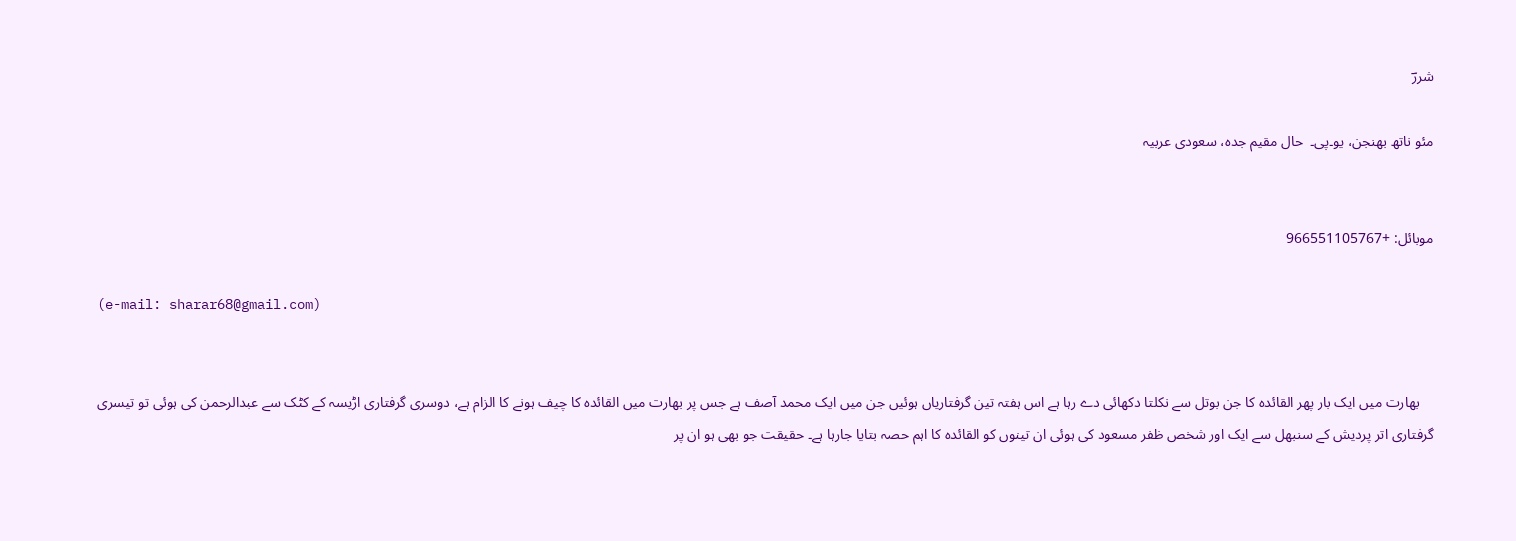شررؔ

مئو ناتھ بھنجن، یو۔پی۔  حال مقیم جدہ، سعودی عربیہ


موبائل: +966551105767

(e-mail: sharar68@gmail.com)


    بھارت میں ایک بار پھر القائدہ کا جن بوتل سے نکلتا دکھائی دے رہا ہے اس ہفتہ تین گرفتاریاں ہوئیں جن میں ایک محمد آصف ہے جس پر بھارت میں القائدہ کا چیف ہونے کا الزام ہے، دوسری گرفتاری اڑیسہ کے کٹک سے عبدالرحمن کی ہوئی تو تیسری گرفتاری اتر پردیش کے سنبھل سے ایک اور شخص ظفر مسعود کی ہوئی ان تینوں کو القائدہ کا اہم حصہ بتایا جارہا ہے۔ حقیقت جو بھی ہو ان پر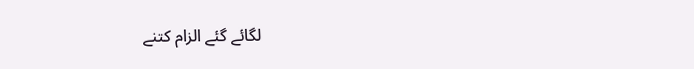لگائے گئے الزام کتنے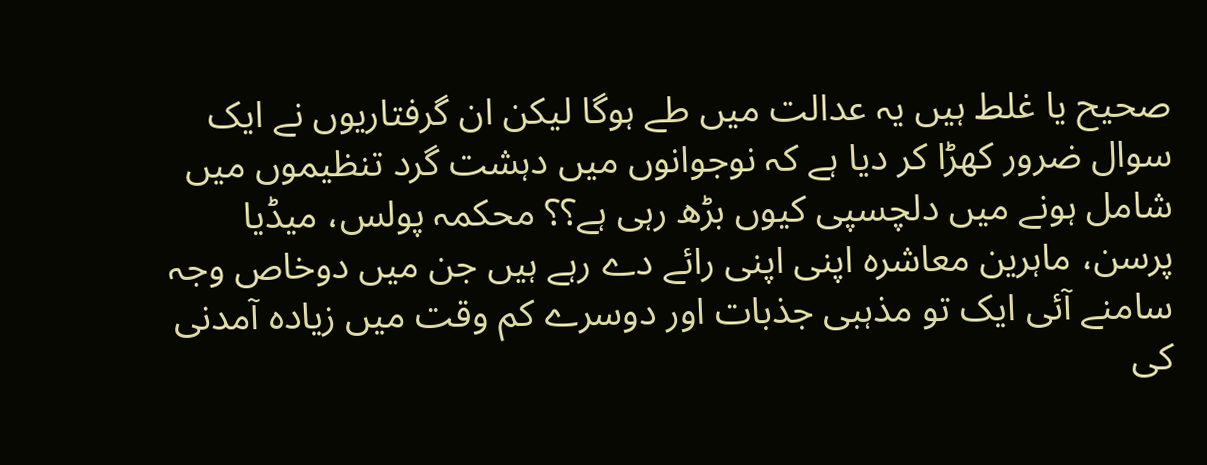صحیح یا غلط ہیں یہ عدالت میں طے ہوگا لیکن ان گرفتاریوں نے ایک سوال ضرور کھڑا کر دیا ہے کہ نوجوانوں میں دہشت گرد تنظیموں میں شامل ہونے میں دلچسپی کیوں بڑھ رہی ہے؟؟ محکمہ پولس، میڈیا پرسن، ماہرین معاشرہ اپنی اپنی رائے دے رہے ہیں جن میں دوخاص وجہ سامنے آئی ایک تو مذہبی جذبات اور دوسرے کم وقت میں زیادہ آمدنی کی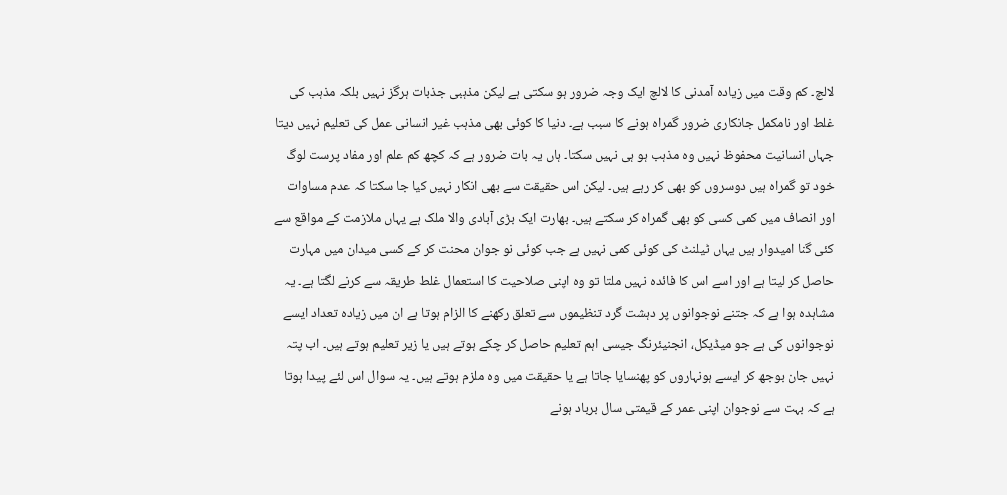لالچ۔ کم وقت میں زیادہ آمدنی کا لالچ ایک وجہ ضرور ہو سکتی ہے لیکن مذہبی جذبات ہرگز نہیں بلکہ مذہب کی غلط اور نامکمل جانکاری ضرور گمراہ ہونے کا سبب ہے۔ دنیا کا کوئی بھی مذہب غیر انسانی عمل کی تعلیم نہیں دیتا جہاں انسانیت محفوظ نہیں وہ مذہب ہو ہی نہیں سکتا۔ ہاں یہ بات ضرور ہے کہ کچھ کم علم اور مفاد پرست لوگ خود تو گمراہ ہیں دوسروں کو بھی کر رہے ہیں۔ لیکن اس حقیقت سے بھی انکار نہیں کیا جا سکتا کہ عدم مساوات اور انصاف میں کمی کسی کو بھی گمراہ کر سکتے ہیں۔ بھارت ایک بڑی آبادی والا ملک ہے یہاں ملازمت کے مواقع سے کئی گنا امیدوار ہیں یہاں ٹیلنٹ کی کوئی کمی نہیں ہے جب کوئی نو جوان محنت کر کے کسی میدان میں مہارت حاصل کر لیتا ہے اور اسے اس کا فائدہ نہیں ملتا تو وہ اپنی صلاحیت کا استعمال غلط طریقہ سے کرنے لگتا ہے۔ یہ مشاہدہ ہوا ہے کہ جتنے نوجوانوں پر دہشت گرد تنظیموں سے تعلق رکھنے کا الزام ہوتا ہے ان میں زیادہ تعداد ایسے نوجوانوں کی ہے جو میڈیکل، انجنیئرنگ جیسی اہم تعلیم حاصل کر چکے ہوتے ہیں یا زیر تعلیم ہوتے ہیں۔ اب پتہ نہیں جان بوجھ کر ایسے ہونہاروں کو پھنسایا جاتا ہے یا حقیقت میں وہ ملزم ہوتے ہیں۔ یہ سوال اس لئے پیدا ہوتا ہے کہ بہت سے نوجوان اپنی عمر کے قیمتی سال برباد ہونے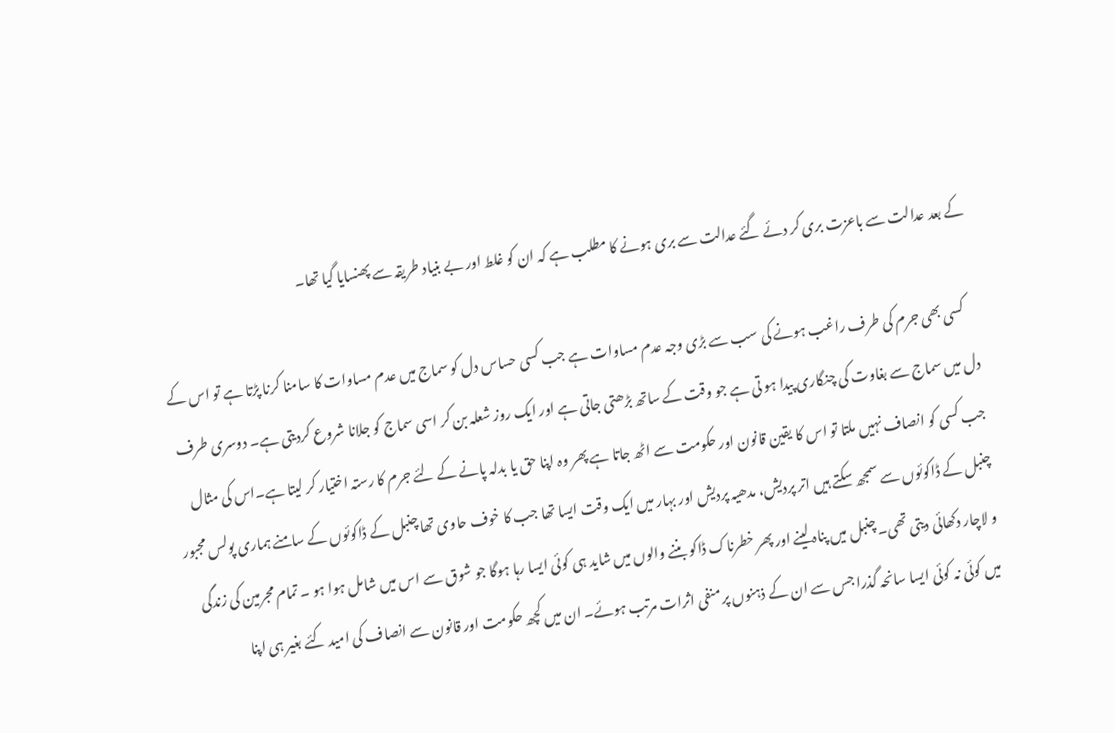کے بعد عدالت سے باعزت بری کر دئے گئے عدالت سے بری ہونے کا مطلب ہے کہ ان کو غلط اور بے بنیاد طریقہ سے پھنسایا گیا تھا۔

    کسی بھی جرم کی طرف راغب ہونے کی سب سے بڑی وجہ عدم مساوات ہے جب کسی حساس دل کو سماج میں عدم مساوات کا سامنا کرنا پڑتا ہے تو اس کے دل میں سماج سے بغاوت کی چنگاری پیدا ہو تی ہے جو وقت کے ساتھ بڑھتی جاتی ہے اور ایک روز شعلہ بن کر اسی سماج کو جلانا شروع کردیتی ہے۔ دوسری طرف جب کسی کو انصاف نہیں ملتا تو اس کا یقین قانون اور حکومت سے اٹھ جاتا ہے پھر وہ اپنا حق یا بدلہ پانے کے لئے جرم کا رستہ اختیار کر لیتا ہے۔اس کی مثال چنبل کے ڈاکوئوں سے سمجھ سکتے ہیں اتر پردیش، مدھیہ پردیش اور بہار میں ایک وقت ایسا تھا جب کا خوف حاوی تھا چنبل کے ڈاکوئوں کے سامنے ہماری پولس مجبور و لاچار دکھائی دیتی تھی۔ چنبل میں پناہ لینے اور پھر خطرناک ڈاکو بننے والوں میں شاید ہی کوئی ایسا رہا ہوگا جو شوق سے اس میں شامل ہوا ہو ۔ تمام مجرمین کی زندگی میں کوئی نہ کوئی ایسا سانحہ گذرا جس سے ان کے ذہنوں پر منفی اثرات مرتب ہوئے۔ ان میں کچھ حکومت اور قانون سے انصاف کی امید کئے بغیر ہی اپنا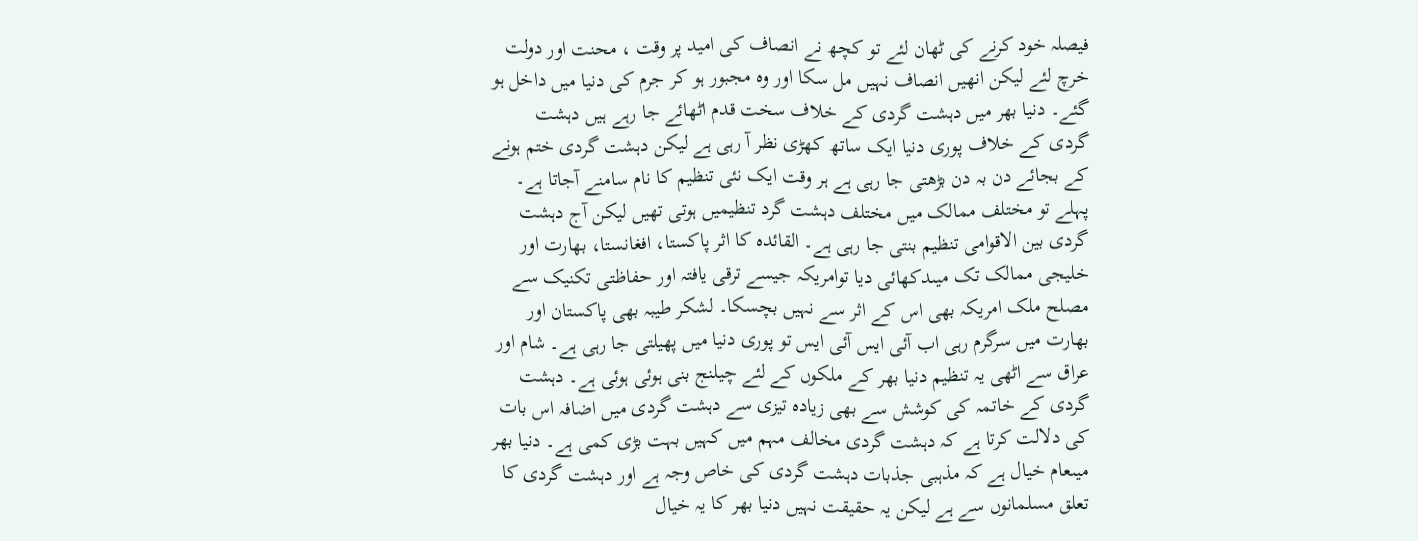فیصلہ خود کرنے کی ٹھان لئے تو کچھ نے انصاف کی امید پر وقت ، محنت اور دولت خرچ لئے لیکن انھیں انصاف نہیں مل سکا اور وہ مجبور ہو کر جرم کی دنیا میں داخل ہو گئے۔ دنیا بھر میں دہشت گردی کے خلاف سخت قدم اٹھائے جا رہے ہیں دہشت گردی کے خلاف پوری دنیا ایک ساتھ کھڑی نظر آ رہی ہے لیکن دہشت گردی ختم ہونے کے بجائے دن بہ دن بڑھتی جا رہی ہے ہر وقت ایک نئی تنظیم کا نام سامنے آجاتا ہے۔ پہلے تو مختلف ممالک میں مختلف دہشت گرد تنظیمیں ہوتی تھیں لیکن آج دہشت گردی بین الاقوامی تنظیم بنتی جا رہی ہے۔ القائدہ کا اثر پاکستا، افغانستا، بھارت اور خلیجی ممالک تک میںدکھائی دیا توامریکہ جیسے ترقی یافتہ اور حفاظتی تکنیک سے مصلح ملک امریکہ بھی اس کے اثر سے نہیں بچسکا۔ لشکر طیبہ بھی پاکستان اور بھارت میں سرگرم رہی اب آئی ایس آئی ایس تو پوری دنیا میں پھیلتی جا رہی ہے۔ شام اور عراق سے اٹھی یہ تنظیم دنیا بھر کے ملکوں کے لئے چیلنج بنی ہوئی ہوئی ہے۔ دہشت گردی کے خاتمہ کی کوشش سے بھی زیادہ تیزی سے دہشت گردی میں اضافہ اس بات کی دلالت کرتا ہے کہ دہشت گردی مخالف مہم میں کہیں بہت بڑی کمی ہے۔ دنیا بھر میںعام خیال ہے کہ مذہبی جذبات دہشت گردی کی خاص وجہ ہے اور دہشت گردی کا تعلق مسلمانوں سے ہے لیکن یہ حقیقت نہیں دنیا بھر کا یہ خیال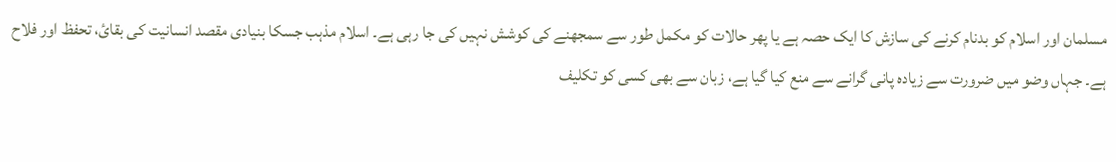مسلمان اور اسلام کو بدنام کرنے کی سازش کا ایک حصہ ہے یا پھر حالات کو مکمل طور سے سمجھنے کی کوشش نہیں کی جا رہی ہے۔ اسلام مذہب جسکا بنیادی مقصد انسانیت کی بقائ، تحفظ اور فلاح ہے۔ جہاں وضو میں ضرورت سے زیادہ پانی گرانے سے منع کیا گیا ہے، زبان سے بھی کسی کو تکلیف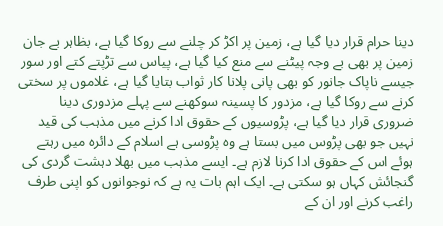دینا حرام قرار دیا گیا ہے، زمین پر اکڑ کر چلنے سے روکا گیا ہے، بظاہر بے جان زمین پر بھی بے وجہ پیٹنے سے منع کیا گیا ہے، پیاس سے تڑپتے کتے اور سور جیسے ناپاک جانور کو بھی پانی پلانا کار ثواب بتایا گیا ہے، غلاموں پر سختی کرنے سے روکا گیا ہے، مزدور کا پسینہ سوکھنے سے پہلے مزدوری دینا ضروری قرار دیا گیا ہے، پڑوسیوں کے حقوق ادا کرنے میں مذہب کی قید نہیں جو بھی پڑوس میں بستا ہے وہ پڑوسی ہے اسلام کے دائرہ میں رہتے ہوئے اس کے حقوق ادا کرنا لازم ہے۔ ایسے مذہب میں بھلا دہشت گردی کی گنجائش کہاں ہو سکتی ہے۔ ایک اہم بات یہ ہے کہ نوجوانوں کو اپنی طرف راغب کرنے اور ان کے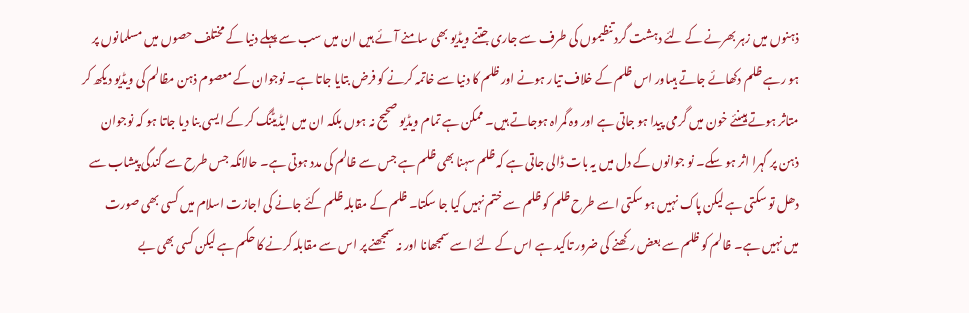ذہنوں میں زہر بھرنے کے لئے دہشت گرد تنظیموں کی طرف سے جاری جتنے ویڈیو بھی سامنے آئے ہیں ان میں سب سے پہلے دنیا کے مختلف حصوں میں مسلمانوں پر ہو رہے ظلم دکھائے جاتے ہیںاور اس ظلم کے خلاف تیار ہونے اور ظلم کا دنیا سے خاتمہ کرنے کو فرض بتایا جاتا ہے۔ نوجوان کے معصوم ذہن مظالم کی ویڈیو دیکھ کر متاثر ہوتے ہیںنئے خون میں گرمی پیدا ہو جاتی ہے اور وہ گمراہ ہوجاتے ہیں۔ ممکن ہے تمام ویڈیو صحیح نہ ہوں بلکہ ان میں ایڈیٹنگ کر کے ایسی بنا دیا جاتا ہو کہ نوجوان ذہن پر گہرا اثر ہو سکے۔ نو جوانوں کے دل میں یہ بات ڈالی جاتی ہے کہ ظلم سہنا بھی ظلم ہے جس سے ظالم کی مدد ہوتی ہے۔ حالانکہ جس طرح سے گندگی پیشاب سے دھل تو سکتی ہے لیکن پاک نہیں ہو سکتی اسے طرح ظلم کو ظلم سے ختم نہیں کیا جا سکتا۔ ظلم کے مقابلہ ظلم کئے جانے کی اجازت اسلام میں کسی بھی صورت میں نہیں ہے۔ ظالم کو ظلم سے بعض رکھنے کی ضرور تاکید ہے اس کے لئے اسے سمجھانا اور نہ سمجھنے پر اس سے مقابلہ کرنے کا حکم ہے لیکن کسی بھی بے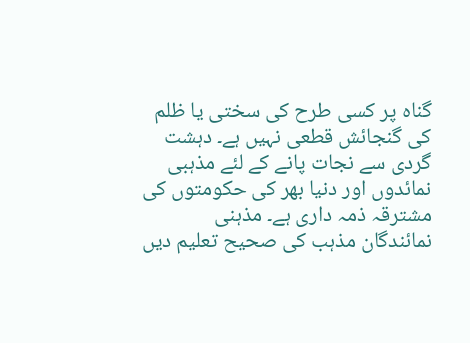گناہ پر کسی طرح کی سختی یا ظلم کی گنجائش قطعی نہیں ہے۔ دہشت گردی سے نجات پانے کے لئے مذہبی نمائدوں اور دنیا بھر کی حکومتوں کی مشترقہ ذمہ داری ہے۔ مذہنی نمائندگان مذہب کی صحیح تعلیم دیں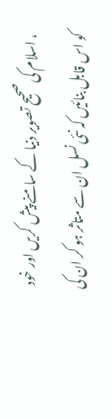، اسلام کی صحیح تصویر دنیا کے سامنے پیش کریں اور خود کو اس قابل بنائیں کہ نئی نسل ان سے متاثر ہو کر ان کی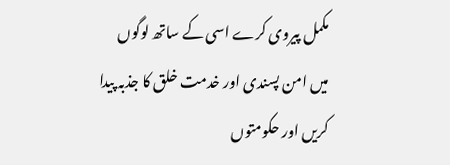مکمل پیروی کرے اسی کے ساتھ لوگوں میں امن پسندی اور خدمت خلق کا جذبہ پیدا کریں اور حکومتوں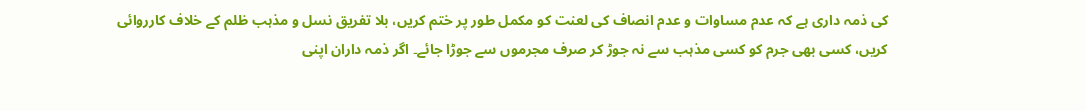کی ذمہ داری ہے کہ عدم مساوات و عدم انصاف کی لعنت کو مکمل طور پر ختم کریں، بلا تفریق نسل و مذہب ظلم کے خلاف کارروائی کریں، کسی بھی جرم کو کسی مذہب سے نہ جوڑ کر صرف مجرموں سے جوڑا جائے۔ اگر ذمہ داران اپنی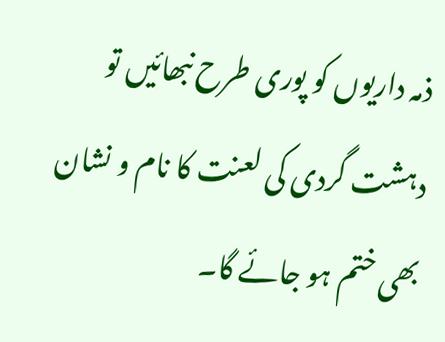ذمہ داریوں کو پوری طرح نبھائیں تو دہشت گردی کی لعنت کا نام و نشان بھی ختم ہو جائے گا۔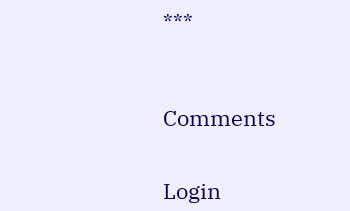***



Comments


Login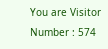You are Visitor Number : 574